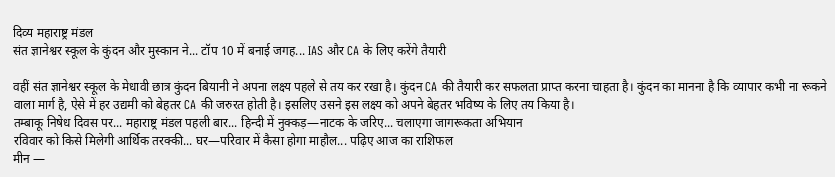दिव्य महाराष्ट्र मंडल
संत ज्ञानेश्वर स्कूल के कुंदन और मुस्कान ने... टॉप 10 में बनाई जगह... IAS और CA के लिए करेंगे तैयारी

वहीं संत ज्ञानेश्वर स्कूल के मेधावी छात्र कुंदन बियानी ने अपना लक्ष्य पहले से तय कर रखा है। कुंदन CA की तैयारी कर सफलता प्राप्त करना चाहता है। कुंदन का मानना है कि व्यापार कभी ना रूकने वाला मार्ग है, ऐसे में हर उद्यमी को बेहतर CA की जरुरत होती है। इसलिए उसने इस लक्ष्य को अपने बेहतर भविष्य के लिए तय किया है।
तम्बाकू निषेध दिवस पर... महाराष्ट्र मंडल पहली बार... हिन्दी में नुक्कड़—नाटक के जरिए... चलाएगा जागरूकता अभियान
रविवार को किसे मिलेगी आर्थिक तरक्की... घर—परिवार में कैसा होगा माहौल... पढ़िए आज का राशिफल
मीन —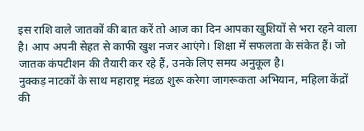इस राशि वाले जातकों की बात करें तो आज का दिन आपका खुशियों से भरा रहने वाला है। आप अपनी सेहत से काफी खुश नजर आएंगे। शिक्षा में सफलता के संकेत हैं। जो जातक कंपटीशन की तैयारी कर रहे हैं, उनके लिए समय अनुकूल है।
नुक्कड़ नाटकों के साथ महाराष्ट्र मंडळ शुरू करेगा जागरूकता अभियान, महिला केंद्रों की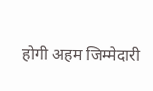होगी अहम जिम्मेदारी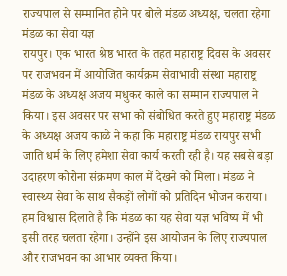राज्यपाल से सम्मानित होने पर बोले मंडळ अध्यक्ष, चलता रहेगा मंडळ का सेवा यज्ञ
रायपुर। एक भारत श्रेष्ठ भारत के तहत महाराष्ट्र दिवस के अवसर पर राजभवन में आयोजित कार्यक्रम सेवाभावी संस्था महाराष्ट्र मंडळ के अध्यक्ष अजय मधुकर काले का सम्मान राज्यपाल ने किया। इस अवसर पर सभा को संबोधित करते हुए महाराष्ट्र मंडळ के अध्यक्ष अजय काळे ने कहा कि महाराष्ट्र मंडळ रायपुर सभी जाति धर्म के लिए हमेशा सेवा कार्य करती रही है। यह सबसे बड़ा उदाहरण कोरोना संक्रमण काल में देखने को मिला। मंडळ ने स्वास्थ्य सेवा के साथ सैकड़ों लोगों को प्रतिदिन भोजन कराया। हम विश्वास दिलाते है कि मंडळ का यह सेवा यज्ञ भविष्य में भी इसी तरह चलता रहेगा। उन्होंने इस आयोजन के लिए राज्यपाल और राजभवन का आभार व्यक्त किया।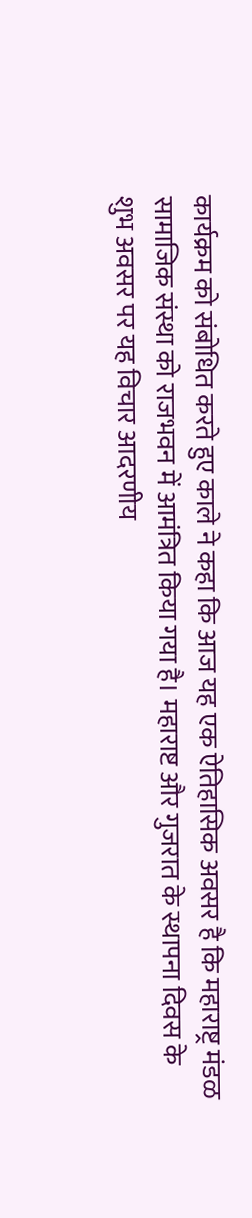कार्यक्रम को संबोधित करते हुए काले ने कहा कि आज यह एक ऐतिहासिक अवसर है कि महाराष्ट्र मंडळ सामाजिक संस्था को राजभवन में आमंत्रित किया गया है। महाराष्ट और गुजरात के स्थापना दिवस के शुभ अवसर पर यह विचार आदरणीय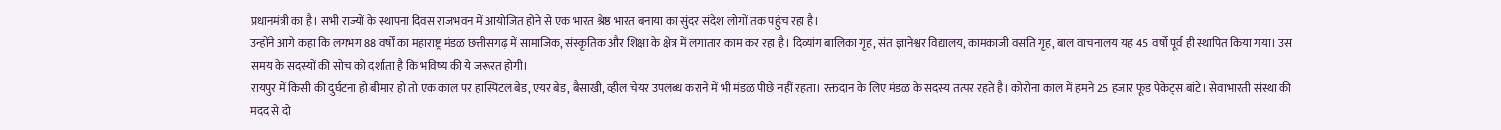प्रधानमंत्री का है। सभी राज्यों के स्थापना दिवस राजभवन में आयोजित होने से एक भारत श्रेष्ठ भारत बनाया का सुंदर संदेश लोगों तक पहुंच रहा है।
उन्होंने आगे कहा कि लगभग 88 वर्षों का महाराष्ट्र मंडळ छत्तीसगढ़ में सामाजिक, संस्कृतिक और शिक्षा के क्षेत्र में लगातार काम कर रहा है। दिव्यांग बालिका गृह, संत ज्ञानेश्वर विद्यालय, कामकाजी वसति गृह, बाल वाचनालय यह 45 वर्षो पूर्व ही स्थापित किया गया। उस समय के सदस्यों की सोच को दर्शाता है कि भविष्य की ये जरूरत होगी।
रायपुर में किसी की दुर्घटना हो बीमार हो तो एक काल पर हास्पिटल बेड, एयर बेड, बैसाखी, व्हील चेयर उपलब्ध कराने में भी मंडळ पीछे नहीं रहता। रक्तदान के लिए मंडळ के सदस्य तत्पर रहते है। कोरोना काल में हमने 25 हजार फूड पेकेट्स बांटे। सेवाभारती संस्था की मदद से दो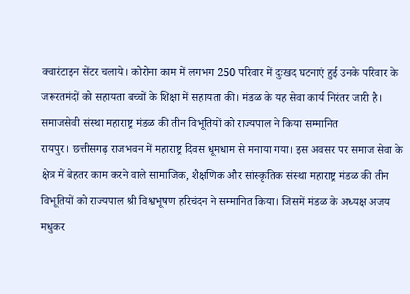क्वारंटाइन सेंटर चलाये। कोरोना काम में लगभग 250 परिवार में दुःखद घटनाएं हुई उनके परिवार के जरूरतमंदों को सहायता बच्चों के शिक्षा में सहायता की। मंडळ के यह सेवा कार्य निरंतर जारी है।
समाजसेवी संस्था महाराष्ट्र मंडळ की तीन विभूतियों को राज्यपाल ने किया सम्मानित
रायपुर। छत्तीसगढ़ राजभवन में महाराष्ट्र दिवस धूमधाम से मनाया गया। इस अवसर पर समाज सेवा के क्षेत्र में बेहतर काम करने वाले सामाजिक, शैक्षणिक और सांस्कृतिक संस्था महाराष्ट्र मंडळ की तीन विभूतियों को राज्यपाल श्री विश्वभूषण हरिचंदन ने सम्मानित किया। जिसमें मंडळ के अध्यक्ष अजय मधुकर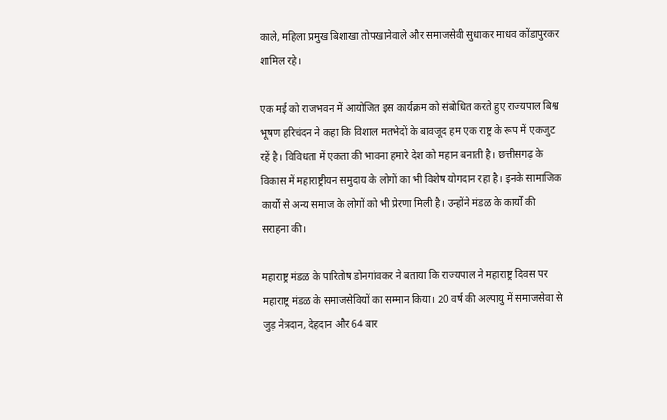काले, महिला प्रमुख बिशाखा तोपखानेवाले और समाजसेवी सुधाकर माधव कोंडापुरकर शामिल रहे।

एक मई को राजभवन में आयोजित इस कार्यक्रम को संबोधित करते हुए राज्यपाल बिश्व भूषण हरिचंदन ने कहा कि विशाल मतभेदों के बावजूद हम एक राष्ट्र के रूप में एकजुट रहें है। विविधता में एकता की भावना हमारे देश को महान बनाती है। छत्तीसगढ़ के विकास में महाराष्ट्रीयन समुदाय के लोगों का भी विशेष योगदान रहा है। इनके सामाजिक कार्यों से अन्य समाज के लोगों को भी प्रेरणा मिली है। उन्होंने मंडळ के कार्यों की सराहना की।

महाराष्ट्र मंडळ के पारितोष डोनगांवकर ने बताया कि राज्यपाल ने महाराष्ट्र दिवस पर महाराष्ट्र मंडळ के समाजसेवियों का सम्मान किया। 20 वर्ष की अल्पायु में समाजसेवा से जुड़ नेत्रदान, देहदान और 64 बार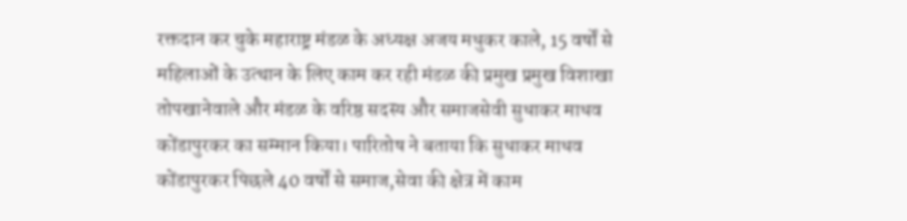रक्तदान कर चुके महाराष्ट्र मंडळ के अध्यक्ष अजय मधुकर काले, 15 वर्षों से महिलाओं के उत्थान के लिए काम कर रही मंडळ की प्रमुख प्रमुख विशाखा तोपखानेवाले और मंडळ के वरिष्ठ सदस्य और समाजसेवी सुधाकर माधव कोंडापुरकर का सम्मान किया। पारितोष ने बताया कि सुधाकर माधव कोंडापुरकर पिछले 40 वर्षों से समाज,सेवा की क्षेत्र में काम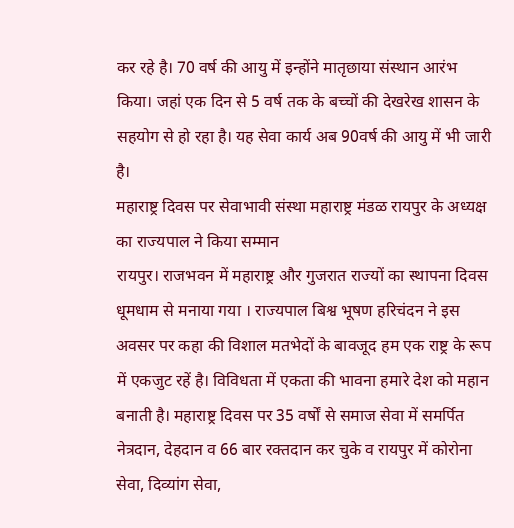कर रहे है। 70 वर्ष की आयु में इन्होंने मातृछाया संस्थान आरंभ किया। जहां एक दिन से 5 वर्ष तक के बच्चों की देखरेख शासन के सहयोग से हो रहा है। यह सेवा कार्य अब 90वर्ष की आयु में भी जारी है।
महाराष्ट्र दिवस पर सेवाभावी संस्था महाराष्ट्र मंडळ रायपुर के अध्यक्ष का राज्यपाल ने किया सम्मान
रायपुर। राजभवन में महाराष्ट्र और गुजरात राज्यों का स्थापना दिवस धूमधाम से मनाया गया । राज्यपाल बिश्व भूषण हरिचंदन ने इस अवसर पर कहा की विशाल मतभेदों के बावजूद हम एक राष्ट्र के रूप में एकजुट रहें है। विविधता में एकता की भावना हमारे देश को महान बनाती है। महाराष्ट्र दिवस पर 35 वर्षों से समाज सेवा में समर्पित नेत्रदान, देहदान व 66 बार रक्तदान कर चुके व रायपुर में कोरोना सेवा, दिव्यांग सेवा,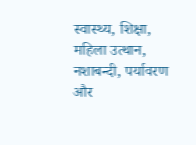स्वास्थ्य, शिक्षा, महिला उत्थान, नशाबन्दी, पर्यावरण और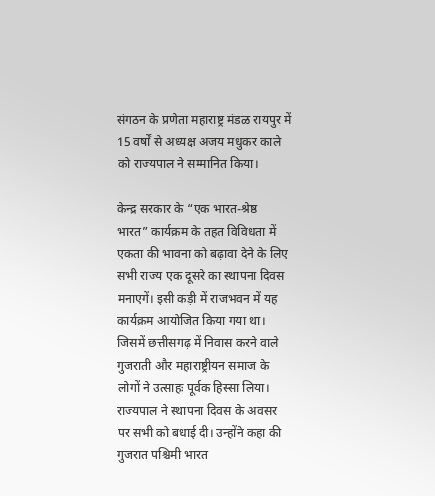संगठन के प्रणेता महाराष्ट्र मंडळ रायपुर में 15 वर्षों से अध्यक्ष अजय मधुकर काले को राज्यपाल ने सम्मानित किया।

केन्द्र सरकार के “एक भारत-श्रेष्ठ भारत” कार्यक्रम के तहत विविधता में एकता की भावना को बढ़ावा देने के लिए सभी राज्य एक दूसरे का स्थापना दिवस मनाएगें। इसी कड़ी में राजभवन में यह कार्यक्रम आयोजित किया गया था। जिसमें छत्तीसगढ़ में निवास करने वाले गुजराती और महाराष्ट्रीयन समाज के लोगों ने उत्साहः पूर्वक हिस्सा लिया।
राज्यपाल ने स्थापना दिवस के अवसर पर सभी को बधाई दी। उन्होंने कहा की गुजरात पश्चिमी भारत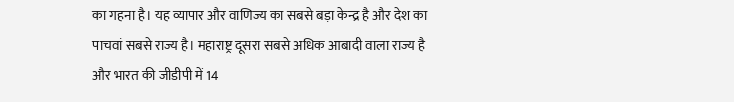का गहना है। यह व्यापार और वाणिज्य का सबसे बड़ा केन्द्र है और देश का पाचवां सबसे राज्य है। महाराष्ट्र दूसरा सबसे अधिक आबादी वाला राज्य है और भारत की जीडीपी में 14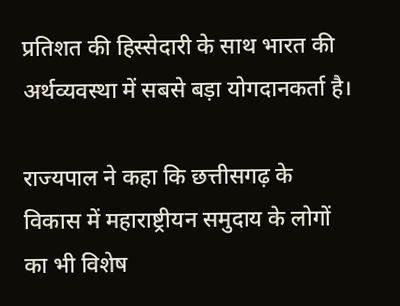प्रतिशत की हिस्सेदारी के साथ भारत की अर्थव्यवस्था में सबसे बड़ा योगदानकर्ता है।

राज्यपाल ने कहा कि छत्तीसगढ़ के विकास में महाराष्ट्रीयन समुदाय के लोगों का भी विशेष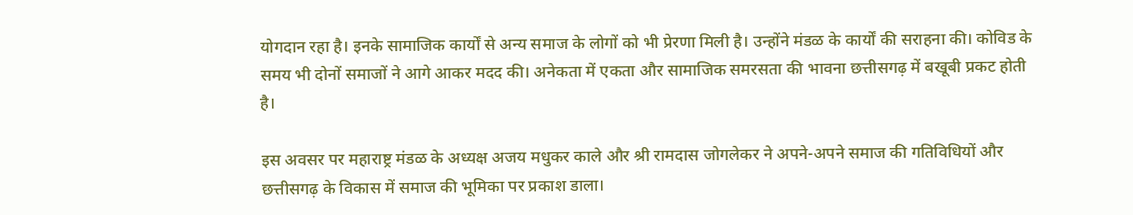योगदान रहा है। इनके सामाजिक कार्यों से अन्य समाज के लोगों को भी प्रेरणा मिली है। उन्होंने मंडळ के कार्यों की सराहना की। कोविड के समय भी दोनों समाजों ने आगे आकर मदद की। अनेकता में एकता और सामाजिक समरसता की भावना छत्तीसगढ़ में बखूबी प्रकट होती है।

इस अवसर पर महाराष्ट्र मंडळ के अध्यक्ष अजय मधुकर काले और श्री रामदास जोगलेकर ने अपने-अपने समाज की गतिविधियों और छत्तीसगढ़ के विकास में समाज की भूमिका पर प्रकाश डाला।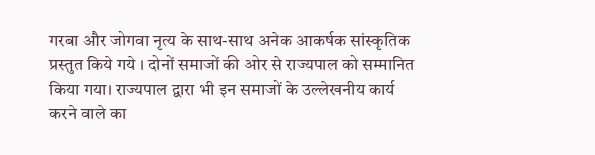गरबा और जोगवा नृत्य के साथ-साथ अनेक आकर्षक सांस्कृतिक प्रस्तुत किये गये । दोनों समाजों की ओर से राज्यपाल को सम्मानित किया गया। राज्यपाल द्वारा भी इन समाजों के उल्लेखनीय कार्य करने वाले का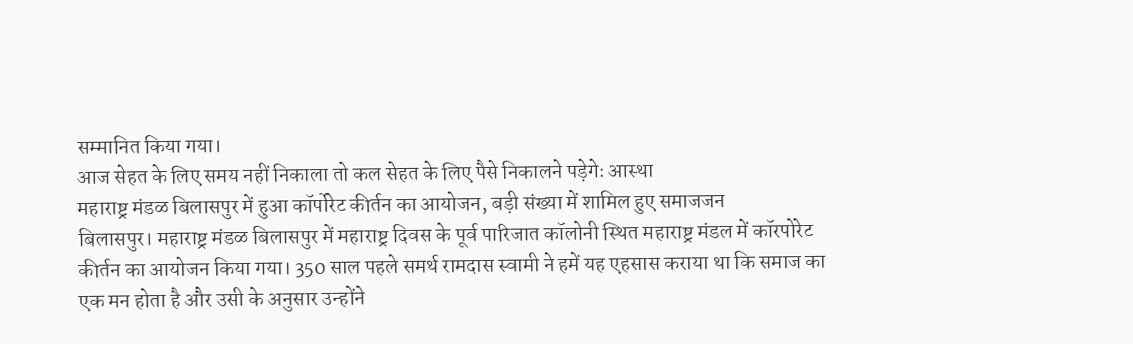सम्मानित किया गया।
आज सेहत के लिए समय नहीं निकाला तो कल सेहत के लिए पैसे निकालने पड़ेगेः आस्था
महाराष्ट्र मंडळ बिलासपुर में हुआ कॉर्पोरेट कीर्तन का आयोजन, बड़ी संख्या में शामिल हुए समाजजन
बिलासपुर। महाराष्ट्र मंडळ बिलासपुर में महाराष्ट्र दिवस के पूर्व पारिजात कॉलोनी स्थित महाराष्ट्र मंडल में कॉरपोरेट कीर्तन का आयोजन किया गया। 350 साल पहले समर्थ रामदास स्वामी ने हमें यह एहसास कराया था कि समाज का एक मन होता है और उसी के अनुसार उन्होंने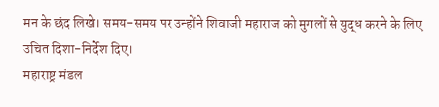मन के छंद लिखे। समय-समय पर उन्होंने शिवाजी महाराज को मुगलों से युद्ध करने के लिए उचित दिशा-निर्देश दिए।
महाराष्ट्र मंडल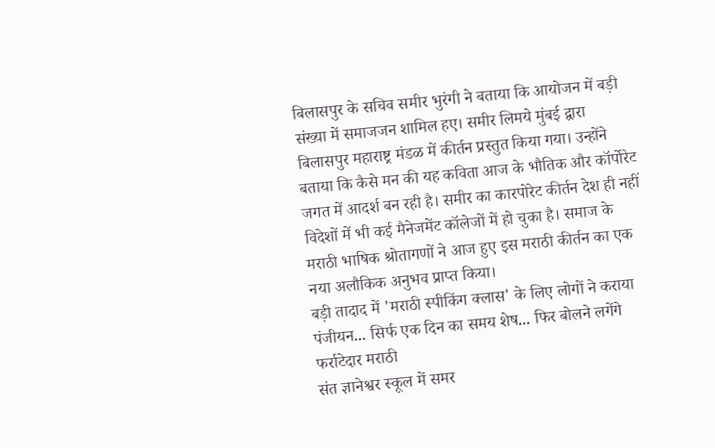बिलासपुर के सचिव समीर भुरंगी ने बताया कि आयोजन में बड़ी संख्या में समाजजन शामिल हए। समीर लिमये मुंबई द्वारा बिलासपुर महाराष्ट्र मंडळ में कीर्तन प्रस्तुत किया गया। उन्होंने बताया कि कैसे मन की यह कविता आज के भौतिक और कॉर्पोरेट जगत में आदर्श बन रही है। समीर का कारपोरेट कीर्तन देश ही नहीं विदेशों में भी कई मैनेजमेंट कॉलेजों में हो चुका है। समाज के मराठी भाषिक श्रोतागणों ने आज हुए इस मराठी कीर्तन का एक नया अलौकिक अनुभव प्राप्त किया।
बड़ी तादाद में 'मराठी स्पीकिंग क्लास' के लिए लोगों ने कराया पंजीयन... सिर्फ एक दिन का समय शेष... फिर बोलने लगेंगे फर्राटेदार मराठी
संत ज्ञानेश्वर स्कूल में समर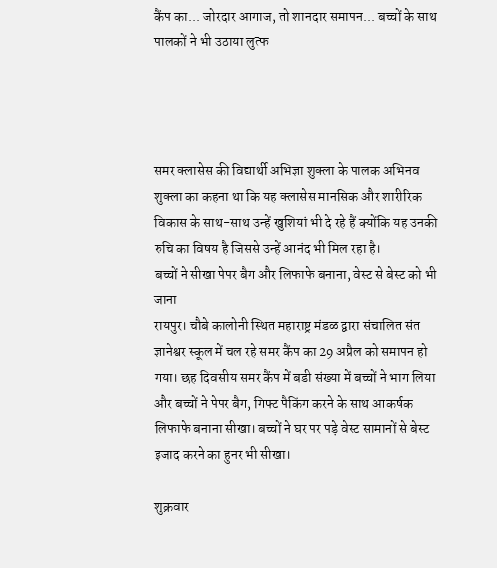कैंप का... जोरदार आगाज, तो शानदार समापन... बच्चों के साथ पालकों ने भी उठाया लुत्फ




समर क्लासेस की विद्यार्थी अभिज्ञा शुक्ला के पालक अभिनव शुक्ला का कहना था कि यह क्लासेस मानसिक और शारीरिक विकास के साथ-साथ उन्हें खुशियां भी दे रहे हैं क्योंकि यह उनकी रुचि का विषय है जिससे उन्हें आनंद भी मिल रहा है।
बच्चों ने सीखा पेपर बैग और लिफाफे बनाना, वेस्ट से बेस्ट को भी जाना
रायपुर। चौबे कालोनी स्थित महाराष्ट्र मंडळ द्वारा संचालित संत ज्ञानेश्वर स्कूल में चल रहे समर कैंप का 29 अप्रैल को समापन हो गया। छह दिवसीय समर कैंप में बडी संख्या में बच्चों ने भाग लिया और बच्चों ने पेपर बैग, गिफ्ट पैकिंग करने के साथ आकर्षक लिफाफे बनाना सीखा। बच्चों ने घर पर पड़े वेस्ट सामानों से बेस्ट इजाद करने का हुनर भी सीखा।

शुक्रवार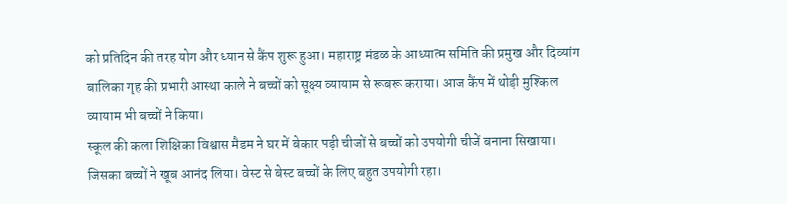को प्रतिदिन की तरह योग और ध्यान से कैंप शुरू हुआ। महाराष्ट्र मंडळ के आध्यात्म समिति की प्रमुख और दिव्यांग बालिका गृह की प्रभारी आस्था काले ने बच्चों को सूक्ष्य व्यायाम से रूबरू कराया। आज कैंप में थोड़ी मुश्किल व्यायाम भी बच्चों ने किया।
स्कूल की कला शिक्षिका विश्वास मैडम ने घर में बेकार पड़ी चीजों से बच्चों को उपयोगी चीजें बनाना सिखाया। जिसका बच्चों ने खूब आनंद लिया। वेस्ट से बेस्ट बच्चों के लिए बहुत उपयोगी रहा।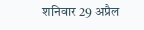शनिवार 29 अप्रैल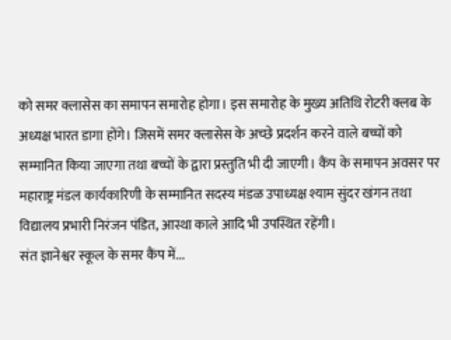को समर क्लासेस का समापन समारोह होगा। इस समारोह के मुख्य अतिथि रोटरी क्लब के अध्यक्ष भारत डागा होंगे। जिसमें समर क्लासेस के अच्छे प्रदर्शन करने वाले बच्चों को सम्मानित किया जाएगा तथा बच्चों के द्वारा प्रस्तुति भी दी जाएगी। कैंप के समापन अवसर पर महाराष्ट्र मंडल कार्यकारिणी के सम्मानित सदस्य मंडळ उपाध्यक्ष श्याम सुंदर खंगन तथा विद्यालय प्रभारी निरंजन पंडित, आस्था काले आदि भी उपस्थित रहेंगी।
संत ज्ञानेश्वर स्कूल के समर कैंप में...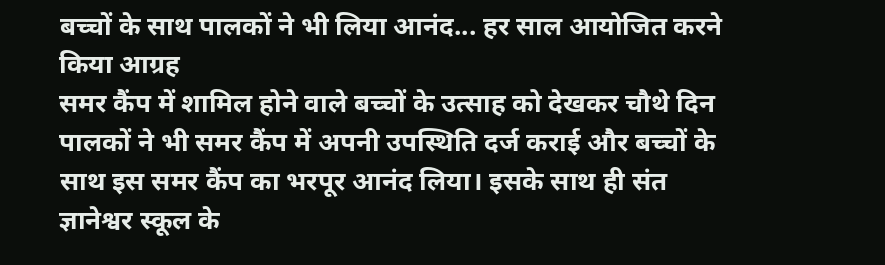बच्चों के साथ पालकों ने भी लिया आनंद... हर साल आयोजित करने किया आग्रह
समर कैंप में शामिल होने वाले बच्चों के उत्साह को देखकर चौथे दिन पालकों ने भी समर कैंप में अपनी उपस्थिति दर्ज कराई और बच्चों के साथ इस समर कैंप का भरपूर आनंद लिया। इसके साथ ही संत ज्ञानेश्वर स्कूल के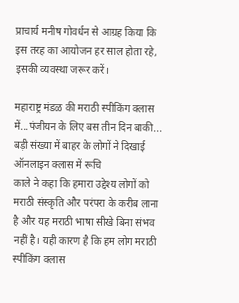प्राचार्य मनीष गोवर्धन से आग्रह किया कि इस तरह का आयोजन हर साल होता रहे, इसकी व्यवस्था जरूर करें।

महाराष्ट्र मंडळ की मराठी स्पीकिंग क्लास में...पंजीयन के लिए बस तीन दिन बाकी... बड़ी संख्या में बाहर के लोगों ने दिखाई ऑनलाइन क्लास में रूचि
काले ने कहा कि हमारा उद्देश्य लोगों को मराठी संस्कृति और परंपरा के करीब लाना है और यह मराठी भाषा सीखे बिना संभव नहीं है। यही कारण है कि हम लोग मराठी स्पीकिंग क्लास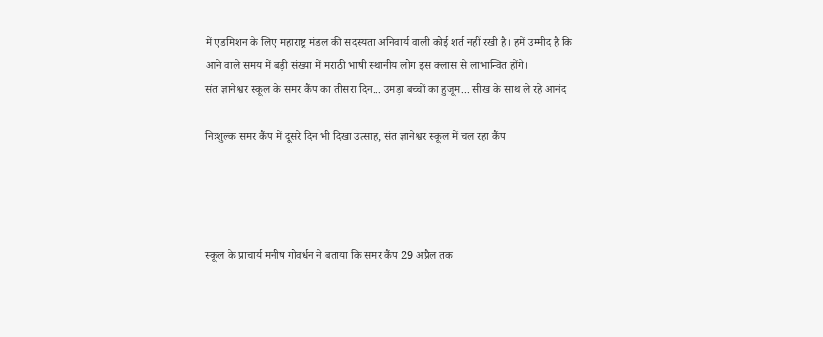में एडमिशन के लिए महाराष्ट्र मंडल की सदस्यता अनिवार्य वाली कोई शर्त नहीं रखी है। हमें उम्मीद है कि आने वाले समय में बड़ी संख्या में मराठी भाषी स्थानीय लोग इस क्लास से लाभान्वित होंगे।
संत ज्ञानेश्वर स्कूल के समर कैंप का तीसरा दिन... उमड़ा बच्चों का हुजूम... सीख के साथ ले रहे आनंद

निःशुल्क समर कैंप में दूसरे दिन भी दिखा उत्साह, संत ज्ञानेश्वर स्कूल में चल रहा कैंप




स्कूल के प्राचार्य मनीष गोवर्धन ने बताया कि समर कैंप 29 अप्रैल तक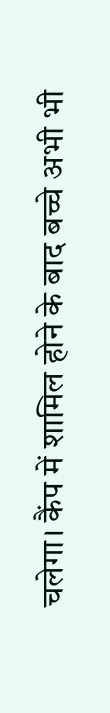चलेगा। कैंप में शामिल होने के बाद बच्चे अभी भी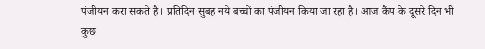पंजीयन करा सकते है। प्रतिदिन सुबह नये बच्चों का पंजीयन किया जा रहा है। आज कैंप के दूसरे दिन भी कुछ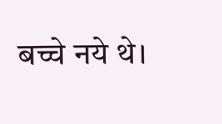बच्चे नये थे।